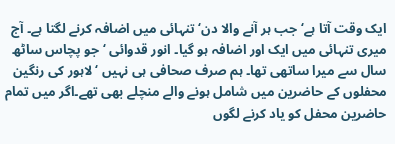ایک وقت آتا ہے‘ جب ہر آنے والا دن‘ تنہائی میں اضافہ کرنے لگتا ہے۔ آج میری تنہائی میں ایک اور اضافہ ہو گیا۔ انور قدوائی ‘جو پچاس ساٹھ سال سے میرا ساتھی تھا۔ ہم صرف صحافی ہی نہیں ‘ لاہور کی رنگین محفلوں کے حاضرین میں شامل ہونے والے منچلے بھی تھے۔اگر میں تمام حاضرین محفل کو یاد کرنے لگوں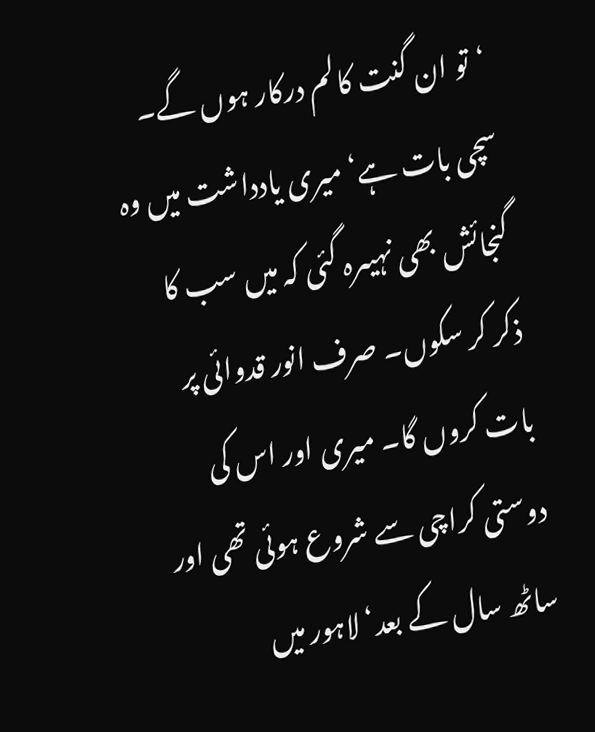‘تو ان گنت کالم درکار ہوں گے۔ سچی بات ہے‘ میری یادداشت میں وہ گنجائش بھی نہیںرہ گئی کہ میں سب کا ذکر کر سکوں۔ صرف انور قدوائی پر بات کروں گا۔ میری اور اس کی دوستی کراچی سے شروع ہوئی تھی اور ساٹھ سال کے بعد‘ لاہور میں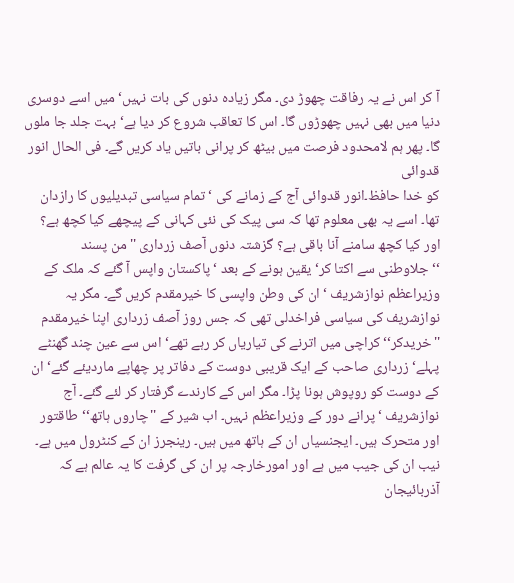آ کر اس نے یہ رفاقت چھوڑ دی۔ مگر زیادہ دنوں کی بات نہیں‘ میں اسے دوسری دنیا میں بھی نہیں چھوڑوں گا۔ اس کا تعاقب شروع کر دیا ہے‘ بہت جلد جا ملوں گا۔ پھر ہم لامحدود فرصت میں بیٹھ کر پرانی باتیں یاد کریں گے۔ فی الحال انور قدوائی
کو خدا حافظ۔انور قدوائی آج کے زمانے کی ‘تمام سیاسی تبدیلیوں کا رازدان تھا۔ اسے یہ بھی معلوم تھا کہ سی پیک کی نئی کہانی کے پیچھے کیا کچھ ہے؟ اور کیا کچھ سامنے آنا باقی ہے؟ گزشتہ دنوں آصف زرداری ''من پسند ‘‘جلاوطنی سے اکتا کر‘ یقین ہونے کے بعد ‘پاکستان واپس آ گئے کہ ملک کے وزیراعظم نوازشریف ‘ ان کی وطن واپسی کا خیرمقدم کریں گے۔ مگر یہ نوازشریف کی سیاسی فراخدلی تھی کہ جس روز آصف زرداری اپنا خیرمقدم ''خریدکر‘‘کراچی میں اترنے کی تیاریاں کر رہے تھے‘ اس سے عین چند گھنٹے پہلے‘ زرداری صاحب کے ایک قریبی دوست کے دفاتر پر چھاپے ماردیئے گئے‘ ان کے دوست کو روپوش ہونا پڑا۔ مگر اس کے کارندے گرفتار کر لئے گئے۔ آج نوازشریف ‘پرانے دور کے وزیراعظم نہیں۔ اب شیر کے ''چاروں ہاتھ‘‘ طاقتور اور متحرک ہیں۔ ایجنسیاں ان کے ہاتھ میں ہیں۔ رینجرز ان کے کنٹرول میں ہے۔ نیب ان کی جیب میں ہے اور امورخارجہ پر ان کی گرفت کا یہ عالم ہے کہ آذربائیجان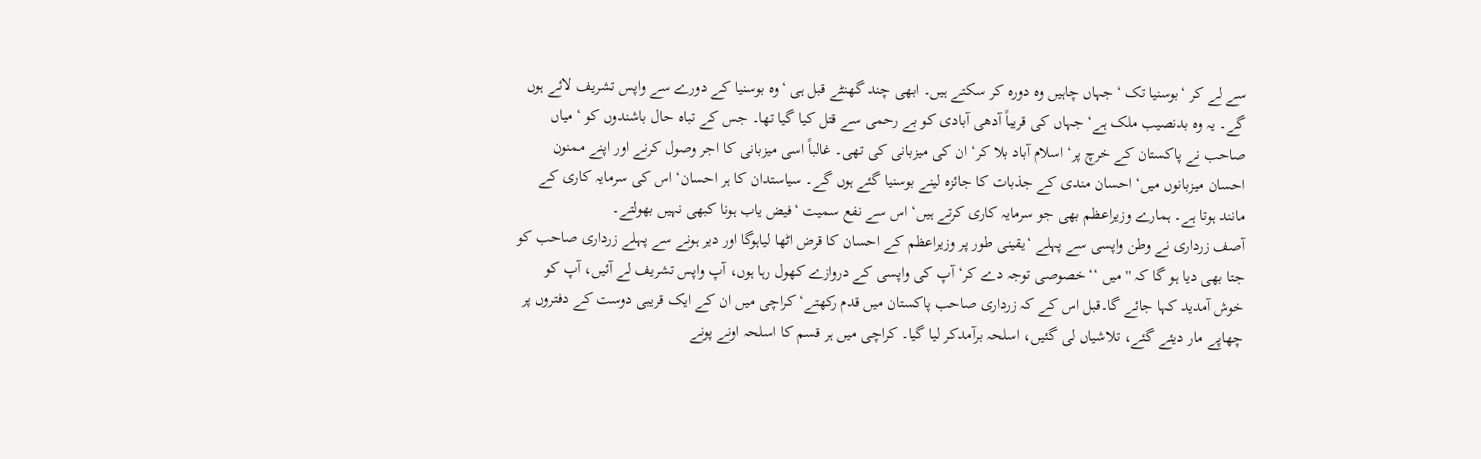سے لے کر ‘بوسنیا تک ‘جہاں چاہیں وہ دورہ کر سکتے ہیں۔ ابھی چند گھنٹے قبل ہی ‘وہ بوسنیا کے دورے سے واپس تشریف لائے ہوں گے۔ یہ وہ بدنصیب ملک ہے‘ جہاں کی قریباً آدھی آبادی کو بے رحمی سے قتل کیا گیا تھا۔ جس کے تباہ حال باشندوں کو ‘میاں صاحب نے پاکستان کے خرچ پر‘ اسلام آباد بلا کر‘ ان کی میزبانی کی تھی۔ غالباً اسی میزبانی کا اجر وصول کرنے اور اپنے ممنون احسان میزبانوں میں‘ احسان مندی کے جذبات کا جائزہ لینے بوسنیا گئے ہوں گے۔ سیاستدان کا ہر احسان‘ اس کی سرمایہ کاری کے مانند ہوتا ہے۔ ہمارے وزیراعظم بھی جو سرمایہ کاری کرتے ہیں‘ اس سے نفع سمیت ‘فیض یاب ہونا کبھی نہیں بھولتے۔
آصف زرداری نے وطن واپسی سے پہلے ‘یقینی طور پر وزیراعظم کے احسان کا قرض اٹھا لیاہوگا اور دیر ہونے سے پہلے زرداری صاحب کو جتا بھی دیا ہو گا کہ ''میں ‘‘خصوصی توجہ دے کر‘ آپ کی واپسی کے دروازے کھول رہا ہوں، آپ واپس تشریف لے آئیں، آپ کو خوش آمدید کہا جائے گا۔قبل اس کے کہ زرداری صاحب پاکستان میں قدم رکھتے‘ کراچی میں ان کے ایک قریبی دوست کے دفتروں پر چھاپے مار دیئے گئے، تلاشیاں لی گئیں، اسلحہ برآمدکر لیا گیا۔ کراچی میں ہر قسم کا اسلحہ اونے پونے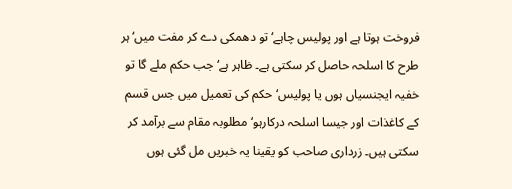فروخت ہوتا ہے اور پولیس چاہے‘ تو دھمکی دے کر مفت میں‘ ہر طرح کا اسلحہ حاصل کر سکتی ہے۔ ظاہر ہے‘ جب حکم ملے گا تو خفیہ ایجنسیاں ہوں یا پولیس‘ حکم کی تعمیل میں جس قسم کے کاغذات اور جیسا اسلحہ درکارہو‘ مطلوبہ مقام سے برآمد کر سکتی ہیں۔ زرداری صاحب کو یقینا یہ خبریں مل گئی ہوں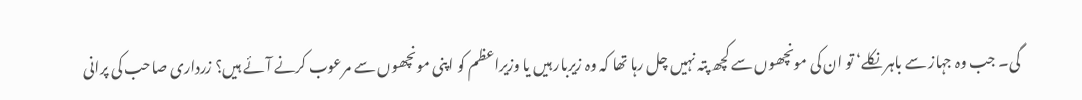گی۔ جب وہ جہاز سے باہر نکلے‘ تو ان کی مونچھوں سے کچھ پتہ نہیں چل رہا تھا کہ وہ زیربار ہیں یا وزیراعظم کو اپنی مونچھوں سے مرعوب کرنے آئے ہیں؟ زرداری صاحب کی پرانی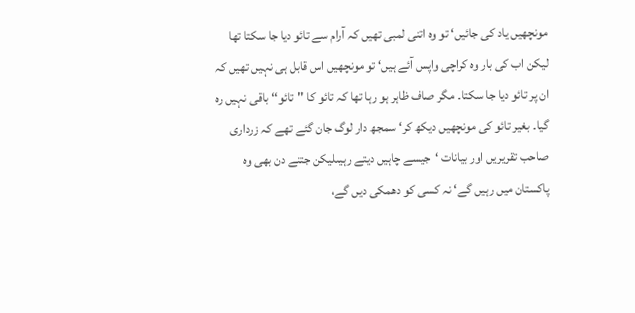مونچھیں یاد کی جائیں‘ تو وہ اتنی لمبی تھیں کہ آرام سے تائو دیا جا سکتا تھا لیکن اب کی بار وہ کراچی واپس آئے ہیں‘ تو مونچھیں اس قابل ہی نہیں تھیں کہ ان پر تائو دیا جا سکتا۔ مگر صاف ظاہر ہو رہا تھا کہ تائو کا ''تائو‘‘ باقی نہیں رہ گیا۔ بغیر تائو کی مونچھیں دیکھ کر‘ سمجھ دار لوگ جان گئے تھے کہ زرداری صاحب تقریریں اور بیانات ‘جیسے چاہیں دیتے رہیںلیکن جتنے دن بھی وہ پاکستان میں رہیں گے‘ نہ کسی کو دھمکی دیں گے،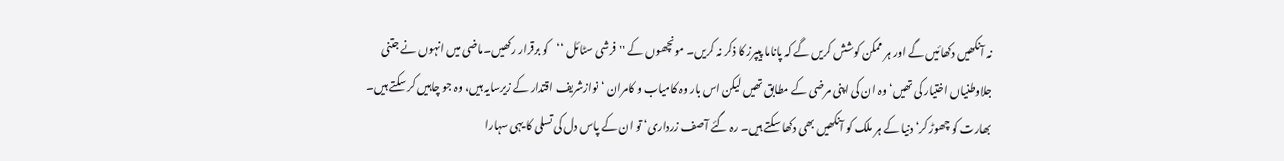نہ آنکھیں دکھائیں گے اور ہر ممکن کوشش کریں گے کہ پاناما پیپرز کا ذکر نہ کریں۔ مونچھوں کے ''فرشی سٹائل ‘‘کو برقرار رکھیں۔ماضی میں انہوں نے جتنی جلاوطنیاں اختیار کی تھیں‘ وہ ان کی اپنی مرضی کے مطابق تھیں لیکن اس بار وہ کامیاب و کامران ‘نوازشریف اقتدار کے زیرسایہ ہیں، وہ جو چاہیں کر سکتے ہیں۔ بھارت کو چھوڑ کر‘ دنیا کے ہر ملک کو آنکھیں بھی دکھا سکتے ہیں۔ رہ گئے آصف زرداری‘ تو ان کے پاس دل کی تسلی کا یہی سہارا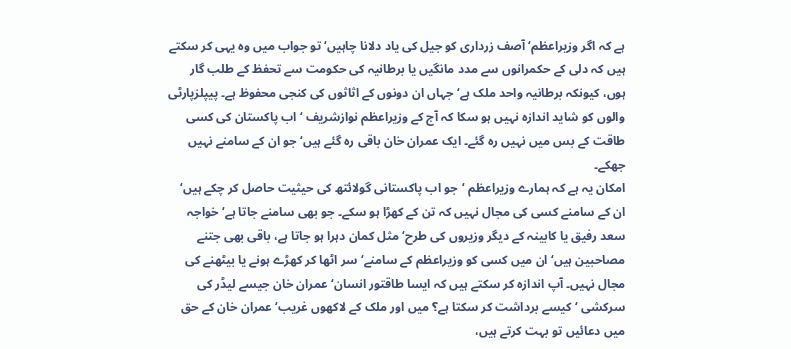ہے کہ اگر وزیراعظم‘ آصف زرداری کو جیل کی یاد دلانا چاہیں‘ تو جواب میں وہ یہی کر سکتے ہیں کہ دلی کے حکمرانوں سے مدد مانگیں یا برطانیہ کی حکومت سے تحفظ کے طلب گار ہوں، کیونکہ برطانیہ واحد ملک ہے‘ جہاں ان دونوں کے اثاثوں کی کنجی محفوظ ہے۔ پیپلزپارٹی والوں کو شاید اندازہ نہیں ہو سکا کہ آج کے وزیراعظم نوازشریف ‘اب پاکستان کی کسی طاقت کے بس میں نہیں رہ گئے۔ ایک عمران خان باقی رہ گئے ہیں‘ جو ان کے سامنے نہیں جھکے۔
امکان یہ ہے کہ ہمارے وزیراعظم ‘جو اب پاکستانی گولائتھ کی حیثیت حاصل کر چکے ہیں‘ ان کے سامنے کسی کی مجال نہیں کہ تن کے کھڑا ہو سکے۔ جو بھی سامنے جاتا ہے‘ خواجہ سعد رفیق یا کابینہ کے دیگر وزیروں کی طرح‘ مثل کمان دہرا ہو جاتا ہے، باقی بھی جتنے مصاحبین ہیں‘ ان میں کسی کو وزیراعظم کے سامنے‘ سر اٹھا کر کھڑے ہونے یا بیٹھنے کی مجال نہیں۔ آپ اندازہ کر سکتے ہیں کہ ایسا طاقتور انسان‘ عمران خان جیسے لیڈر کی سرکشی ‘کیسے برداشت کر سکتا ہے؟ میں اور ملک کے لاکھوں غریب‘ عمران خان کے حق میں دعائیں تو بہت کرتے ہیں،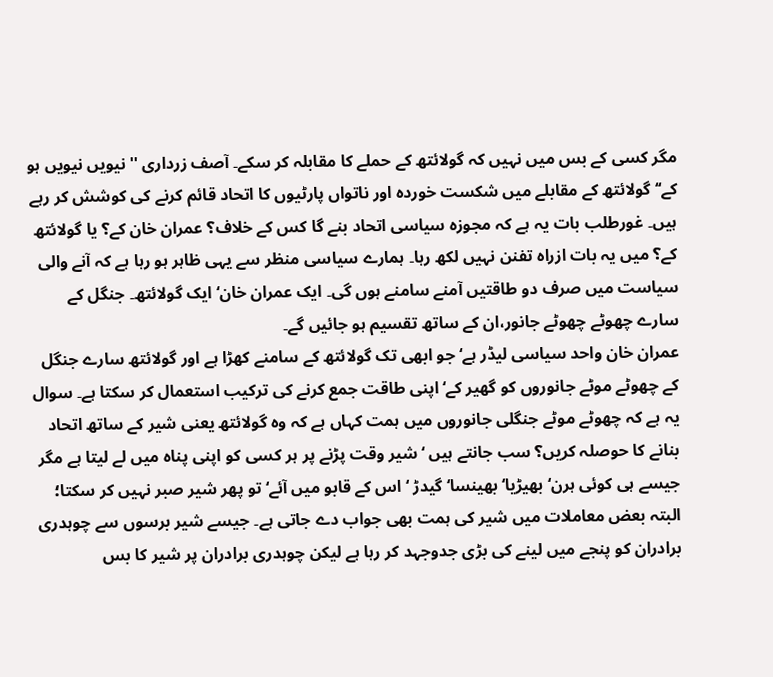مگر کسی کے بس میں نہیں کہ گولائتھ کے حملے کا مقابلہ کر سکے۔ آصف زرداری ''نیویں نیویں ہو کے‘‘ گولائتھ کے مقابلے میں شکست خوردہ اور ناتواں پارٹیوں کا اتحاد قائم کرنے کی کوشش کر رہے ہیں۔ غورطلب بات یہ ہے کہ مجوزہ سیاسی اتحاد بنے گا کس کے خلاف؟ عمران خان کے؟ یا گولائتھ کے؟ میں یہ بات ازراہ تفنن نہیں لکھ رہا۔ ہمارے سیاسی منظر سے یہی ظاہر ہو رہا ہے کہ آنے والی سیاست میں صرف دو طاقتیں آمنے سامنے ہوں گی۔ ایک عمران خان‘ ایک گولائتھ۔ جنگل کے سارے چھوٹے چھوٹے جانور،ان کے ساتھ تقسیم ہو جائیں گے۔
عمران خان واحد سیاسی لیڈر ہے‘ جو ابھی تک گولائتھ کے سامنے کھڑا ہے اور گولائتھ سارے جنگل کے چھوٹے موٹے جانوروں کو گھیر کے‘ اپنی طاقت جمع کرنے کی ترکیب استعمال کر سکتا ہے۔ سوال یہ ہے کہ چھوٹے موٹے جنگلی جانوروں میں ہمت کہاں ہے کہ وہ گولائتھ یعنی شیر کے ساتھ اتحاد بنانے کا حوصلہ کریں؟ سب جانتے ہیں ‘ شیر وقت پڑنے پر ہر کسی کو اپنی پناہ میں لے لیتا ہے مگر جیسے ہی کوئی ہرن‘ بھیڑیا‘ بھینسا‘ گیدڑ ‘ اس کے قابو میں آئے‘ تو پھر شیر صبر نہیں کر سکتا؛ البتہ بعض معاملات میں شیر کی ہمت بھی جواب دے جاتی ہے۔ جیسے شیر برسوں سے چوہدری برادران کو پنجے میں لینے کی بڑی جدوجہد کر رہا ہے لیکن چوہدری برادران پر شیر کا بس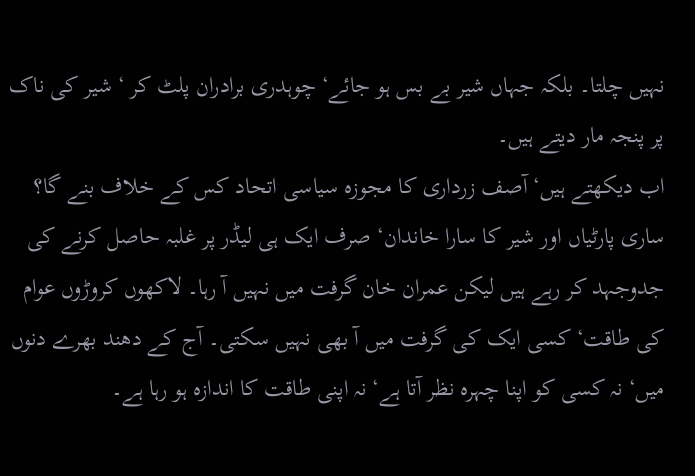نہیں چلتا۔ بلکہ جہاں شیر بے بس ہو جائے‘ چوہدری برادران پلٹ کر ‘ شیر کی ناک پر پنجہ مار دیتے ہیں۔
اب دیکھتے ہیں‘ آصف زرداری کا مجوزہ سیاسی اتحاد کس کے خلاف بنے گا؟ ساری پارٹیاں اور شیر کا سارا خاندان‘ صرف ایک ہی لیڈر پر غلبہ حاصل کرنے کی جدوجہد کر رہے ہیں لیکن عمران خان گرفت میں نہیں آ رہا۔ لاکھوں کروڑوں عوام کی طاقت‘ کسی ایک کی گرفت میں آ بھی نہیں سکتی۔ آج کے دھند بھرے دنوں میں‘ نہ کسی کو اپنا چہرہ نظر آتا ہے‘ نہ اپنی طاقت کا اندازہ ہو رہا ہے۔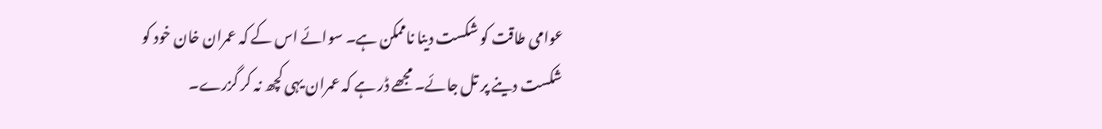عوامی طاقت کو شکست دینا ناممکن ہے۔ سوائے اس کے کہ عمران خان خود کو شکست دینے پر تل جائے۔ مجھے ڈر ہے کہ عمران یہی کچھ نہ کر گزرے۔